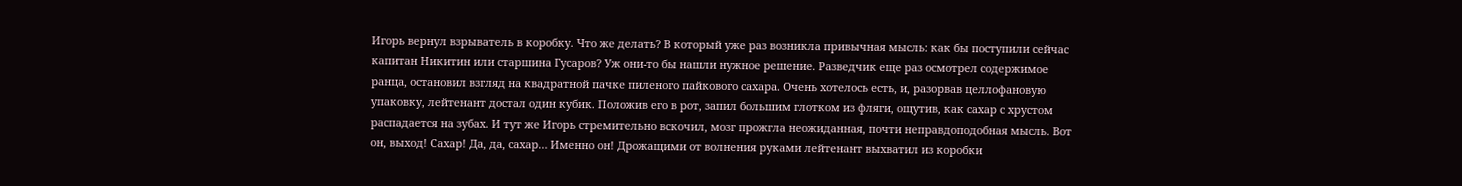Игорь вернул взрыватель в коробку. Что же делать? В который уже раз возникла привычная мысль: как бы поступили сейчас капитан Никитин или старшина Гусаров? Уж они-то бы нашли нужное решение. Разведчик еще раз осмотрел содержимое ранца, остановил взгляд на квадратной пачке пиленого пайкового сахара. Очень хотелось есть, и, разорвав целлофановую упаковку, лейтенант достал один кубик. Положив его в рот, запил большим глотком из фляги, ощутив, как сахар с хрустом распадается на зубах. И тут же Игорь стремительно вскочил, мозг прожгла неожиданная, почти неправдоподобная мысль. Вот он, выход! Сахар! Да, да, сахар… Именно он! Дрожащими от волнения руками лейтенант выхватил из коробки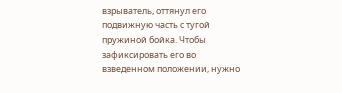взрыватель, оттянул его подвижную часть с тугой пружиной бойка. Чтобы зафиксировать его во взведенном положении, нужно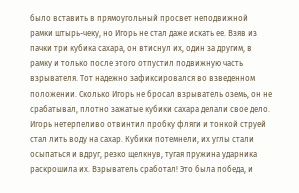было вставить в прямоугольный просвет неподвижной рамки штырь-чеку, но Игорь не стал даже искать ее. Взяв из пачки три кубика сахара, он втиснул их, один за другим, в рамку и только после этого отпустил подвижную часть взрывателя. Тот надежно зафиксировался во взведенном положении. Сколько Игорь не бросал взрыватель оземь, он не срабатывал, плотно зажатые кубики сахара делали свое дело. Игорь нетерпеливо отвинтил пробку фляги и тонкой струей стал лить воду на сахар. Кубики потемнели, их углы стали осыпаться и вдруг, резко щелкнув, тугая пружина ударника раскрошила их. Взрыватель сработал! Это была победа, и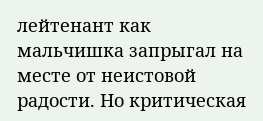лейтенант как мальчишка запрыгал на месте от неистовой радости. Но критическая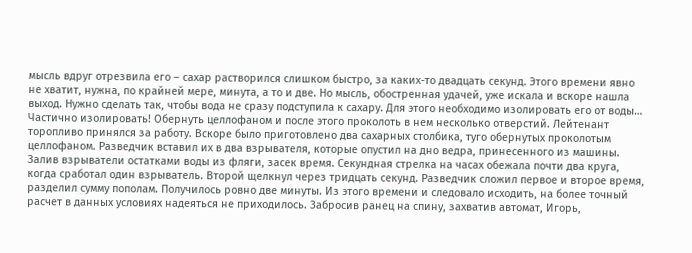мысль вдруг отрезвила его – сахар растворился слишком быстро, за каких-то двадцать секунд. Этого времени явно не хватит, нужна, по крайней мере, минута, а то и две. Но мысль, обостренная удачей, уже искала и вскоре нашла выход. Нужно сделать так, чтобы вода не сразу подступила к сахару. Для этого необходимо изолировать его от воды… Частично изолировать! Обернуть целлофаном и после этого проколоть в нем несколько отверстий. Лейтенант торопливо принялся за работу. Вскоре было приготовлено два сахарных столбика, туго обернутых проколотым целлофаном. Разведчик вставил их в два взрывателя, которые опустил на дно ведра, принесенного из машины. Залив взрыватели остатками воды из фляги, засек время. Секундная стрелка на часах обежала почти два круга, когда сработал один взрыватель. Второй щелкнул через тридцать секунд. Разведчик сложил первое и второе время, разделил сумму пополам. Получилось ровно две минуты. Из этого времени и следовало исходить, на более точный расчет в данных условиях надеяться не приходилось. Забросив ранец на спину, захватив автомат, Игорь,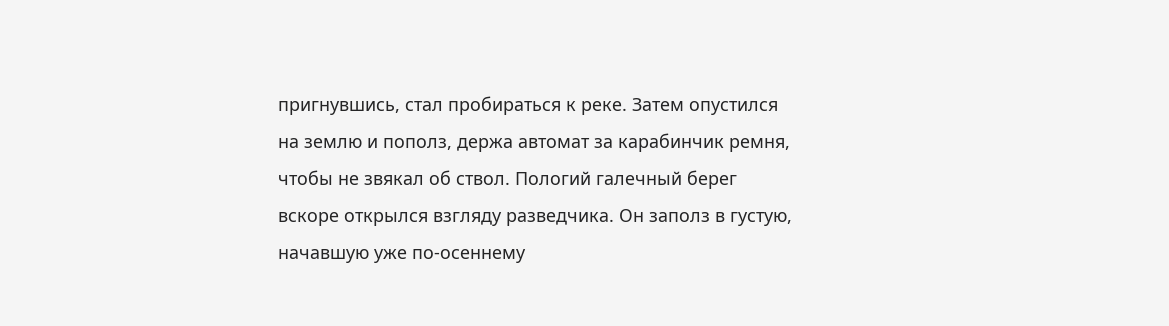пригнувшись, стал пробираться к реке. Затем опустился на землю и пополз, держа автомат за карабинчик ремня, чтобы не звякал об ствол. Пологий галечный берег вскоре открылся взгляду разведчика. Он заполз в густую, начавшую уже по-осеннему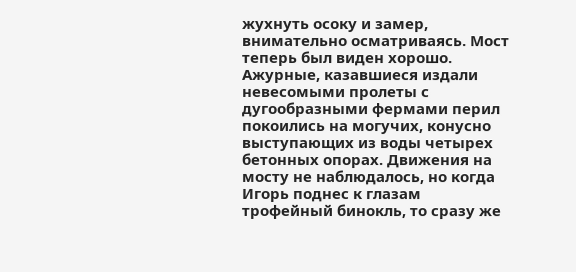жухнуть осоку и замер, внимательно осматриваясь. Мост теперь был виден хорошо. Ажурные, казавшиеся издали невесомыми пролеты с дугообразными фермами перил покоились на могучих, конусно выступающих из воды четырех бетонных опорах. Движения на мосту не наблюдалось, но когда Игорь поднес к глазам трофейный бинокль, то сразу же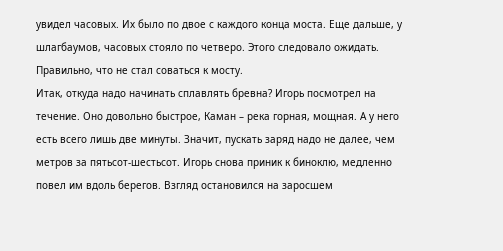увидел часовых. Их было по двое с каждого конца моста. Еще дальше, у шлагбаумов, часовых стояло по четверо. Этого следовало ожидать. Правильно, что не стал соваться к мосту.
Итак, откуда надо начинать сплавлять бревна? Игорь посмотрел на течение. Оно довольно быстрое, Каман – река горная, мощная. А у него есть всего лишь две минуты. Значит, пускать заряд надо не далее, чем метров за пятьсот-шестьсот. Игорь снова приник к биноклю, медленно повел им вдоль берегов. Взгляд остановился на заросшем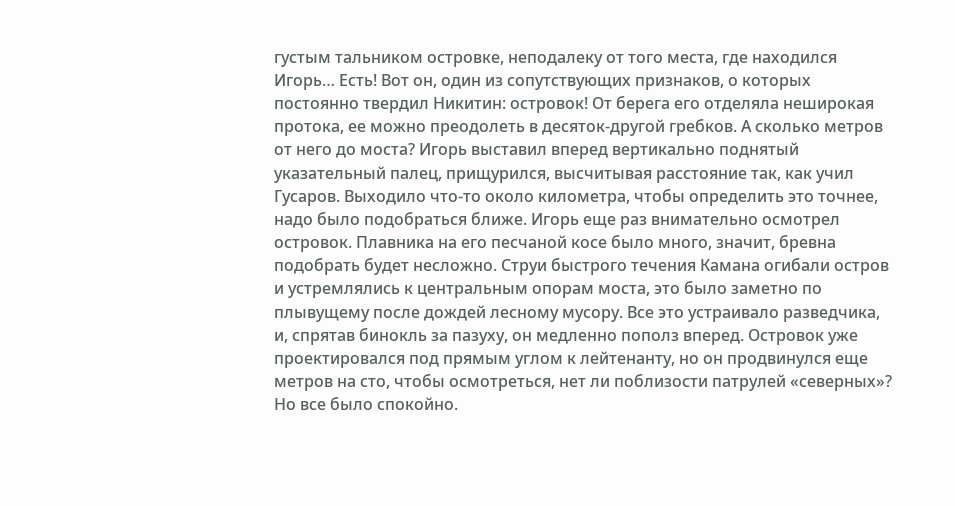густым тальником островке, неподалеку от того места, где находился Игорь… Есть! Вот он, один из сопутствующих признаков, о которых постоянно твердил Никитин: островок! От берега его отделяла неширокая протока, ее можно преодолеть в десяток-другой гребков. А сколько метров от него до моста? Игорь выставил вперед вертикально поднятый указательный палец, прищурился, высчитывая расстояние так, как учил Гусаров. Выходило что-то около километра, чтобы определить это точнее, надо было подобраться ближе. Игорь еще раз внимательно осмотрел островок. Плавника на его песчаной косе было много, значит, бревна подобрать будет несложно. Струи быстрого течения Камана огибали остров и устремлялись к центральным опорам моста, это было заметно по плывущему после дождей лесному мусору. Все это устраивало разведчика, и, спрятав бинокль за пазуху, он медленно пополз вперед. Островок уже проектировался под прямым углом к лейтенанту, но он продвинулся еще метров на сто, чтобы осмотреться, нет ли поблизости патрулей «северных»? Но все было спокойно.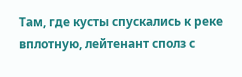Там, где кусты спускались к реке вплотную, лейтенант сполз с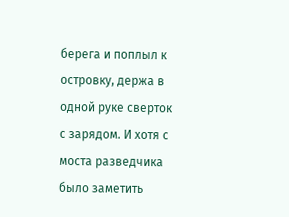берега и поплыл к островку, держа в одной руке сверток с зарядом. И хотя с моста разведчика было заметить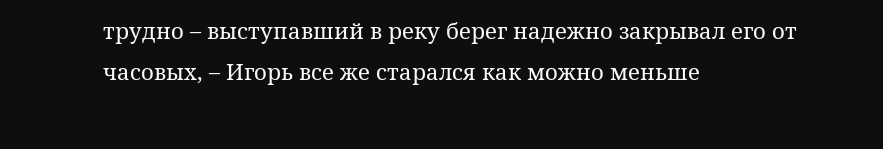трудно – выступавший в реку берег надежно закрывал его от часовых, – Игорь все же старался как можно меньше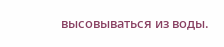высовываться из воды.